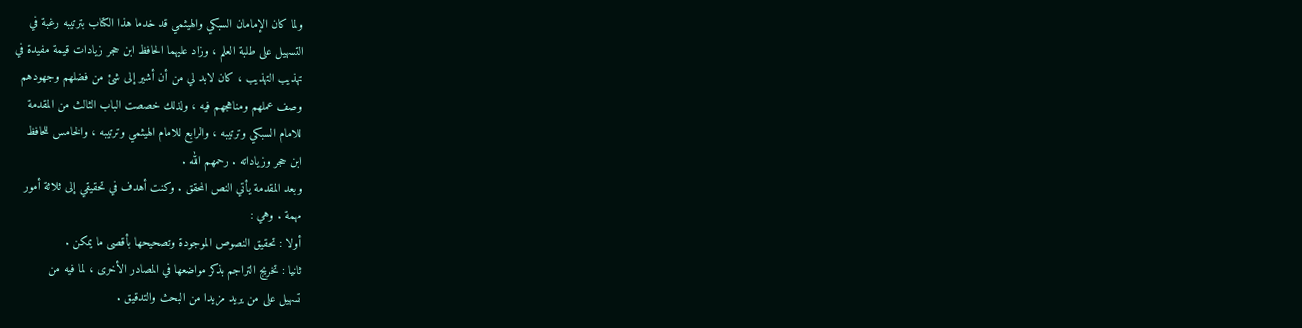ولما كان الإمامان السبكي والهيثمي قد خدما هذا الكتاب بترتيبه رغبة في
التسهيل على طلبة العلم ، وزاد عليهما الحافظ ابن حجر زيادات قيمة مفيدة في
تهذيب التهذيب ، كان لابد لي من أن أشير إلى شئ من فضلهم وجهودهم
وصف عملهم ومناهجهم فيه ، ولذلك خصصت الباب الثالث من المقدمة
للامام السبكي وترتيبه ، والرابع للامام الهيثمي وترتيبه ، والخامس للحافظ
ابن حجر وزياداته . رحمهم الله .
وبعد المقدمة يأتي النص المحقق . وكنت أهدف في تحقيقي إلى ثلاثة أمور
مهمة . وهي :
أولا : تحقيق النصوص الموجودة وتصحيحها بأقصى ما يمكن .
ثانيا : تخريج التراجم بذكر مواضعها في المصادر الأخرى ، لما فيه من
تسهيل على من يريد مزيدا من البحث والتدقيق .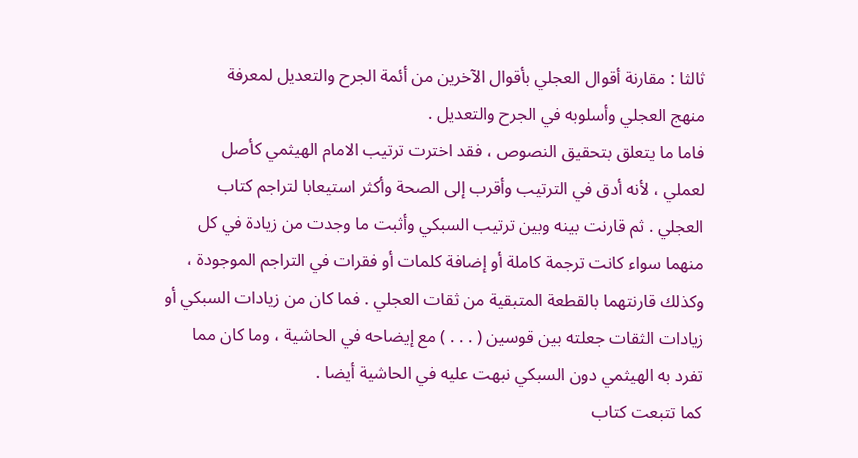ثالثا : مقارنة أقوال العجلي بأقوال الآخرين من أئمة الجرح والتعديل لمعرفة
منهج العجلي وأسلوبه في الجرح والتعديل .
فاما ما يتعلق بتحقيق النصوص ، فقد اخترت ترتيب الامام الهيثمي كأصل
لعملي ، لأنه أدق في الترتيب وأقرب إلى الصحة وأكثر استيعابا لتراجم كتاب
العجلي . ثم قارنت بينه وبين ترتيب السبكي وأثبت ما وجدت من زيادة في كل
منهما سواء كانت ترجمة كاملة أو إضافة كلمات أو فقرات في التراجم الموجودة ،
وكذلك قارنتهما بالقطعة المتبقية من ثقات العجلي . فما كان من زيادات السبكي أو
زيادات الثقات جعلته بين قوسين ( . . . ) مع إيضاحه في الحاشية ، وما كان مما
تفرد به الهيثمي دون السبكي نبهت عليه في الحاشية أيضا .
كما تتبعت كتاب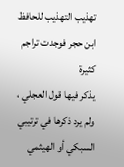تهذيب التهذيب للحافظ ابن حجر فوجدت تراجم كثيرة
يذكر فيها قول العجلي ، ولم يرد ذكرها في ترتيبي السبكي أو الهيثمي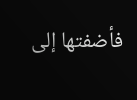فأضفتها إلى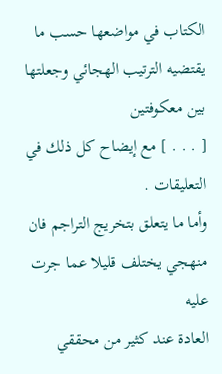الكتاب في مواضعها حسب ما يقتضيه الترتيب الهجائي وجعلتها بين معكوفتين
[ . . . ] مع إيضاح كل ذلك في التعليقات .
وأما ما يتعلق بتخريج التراجم فان منهجي يختلف قليلا عما جرت عليه
العادة عند كثير من محققي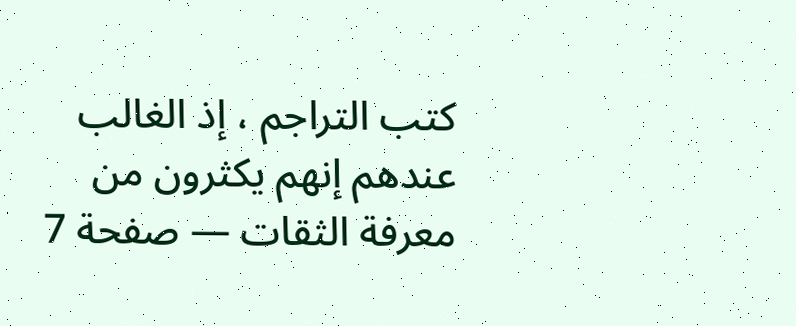كتب التراجم ، إذ الغالب عندهم إنهم يكثرون من
معرفة الثقات — صفحة 7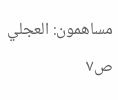مساهمون: العجلي
ص٧